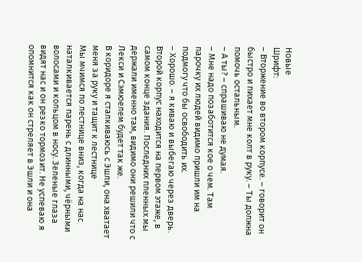Новые
Шрифт:
– Вторжение во втором корпусе. – говорит он быстро и пихает мне колт в руку. – Ты должна помочь остальным.
– А ты? – спрашиваю не думая.
– Мне надо позаботится кое о чем. Там парочку их людей видимо пришли им на подмогу что бы освободить их.
– Хорошо. – я киваю и выбегаю через дверь.
Второй корпус находится на первом этаже, в самом конце здания. Последних пленных мы держали именно там, видимо они решили что с Лекси и Сэмюелем будет так же.
В коридоре я сталкиваюсь с Эшли, она хватает меня за руку и тащит к лестнице
Мы мчимся по лестнице вниз, когда на нас наталкивается парень с длинными, чёрными волосами и кольцом в носу. Зеленые глаза видят нас и он резко тормозит. Не успеваю я опомнится как он стреляет в Эшли и она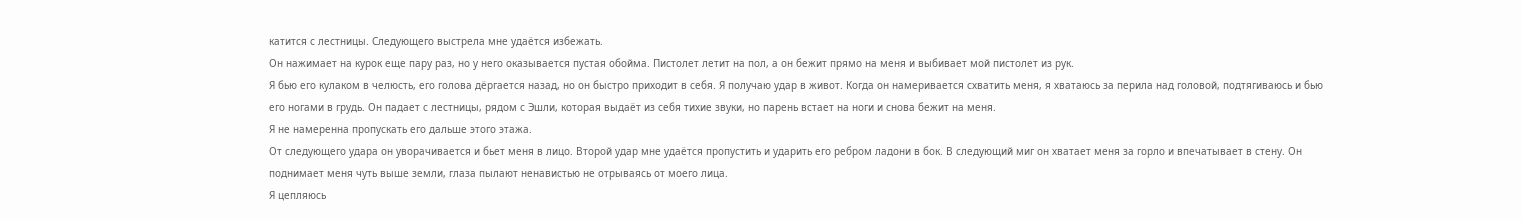катится с лестницы. Следующего выстрела мне удаётся избежать.
Он нажимает на курок еще пару раз, но у него оказывается пустая обойма. Пистолет летит на пол, а он бежит прямо на меня и выбивает мой пистолет из рук.
Я бью его кулаком в челюсть, его голова дёргается назад, но он быстро приходит в себя. Я получаю удар в живот. Когда он намеривается схватить меня, я хватаюсь за перила над головой, подтягиваюсь и бью его ногами в грудь. Он падает с лестницы, рядом с Эшли, которая выдаёт из себя тихие звуки, но парень встает на ноги и снова бежит на меня.
Я не намеренна пропускать его дальше этого этажа.
От следующего удара он уворачивается и бьет меня в лицо. Второй удар мне удаётся пропустить и ударить его ребром ладони в бок. В следующий миг он хватает меня за горло и впечатывает в стену. Он поднимает меня чуть выше земли, глаза пылают ненавистью не отрываясь от моего лица.
Я цепляюсь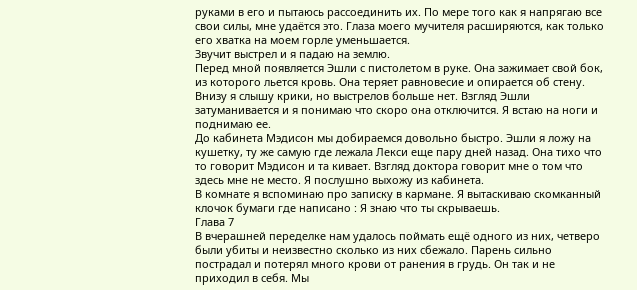руками в его и пытаюсь рассоединить их. По мере того как я напрягаю все свои силы, мне удаётся это. Глаза моего мучителя расширяются, как только его хватка на моем горле уменьшается.
Звучит выстрел и я падаю на землю.
Перед мной появляется Эшли с пистолетом в руке. Она зажимает свой бок, из которого льется кровь. Она теряет равновесие и опирается об стену. Внизу я слышу крики, но выстрелов больше нет. Взгляд Эшли затуманивается и я понимаю что скоро она отключится. Я встаю на ноги и поднимаю ее.
До кабинета Мэдисон мы добираемся довольно быстро. Эшли я ложу на кушетку, ту же самую где лежала Лекси еще пару дней назад. Она тихо что то говорит Мэдисон и та кивает. Взгляд доктора говорит мне о том что здесь мне не место. Я послушно выхожу из кабинета.
В комнате я вспоминаю про записку в кармане. Я вытаскиваю скомканный клочок бумаги где написано : Я знаю что ты скрываешь.
Глава 7
В вчерашней переделке нам удалось поймать ещё одного из них, четверо были убиты и неизвестно сколько из них сбежало. Парень сильно пострадал и потерял много крови от ранения в грудь. Он так и не приходил в себя. Мы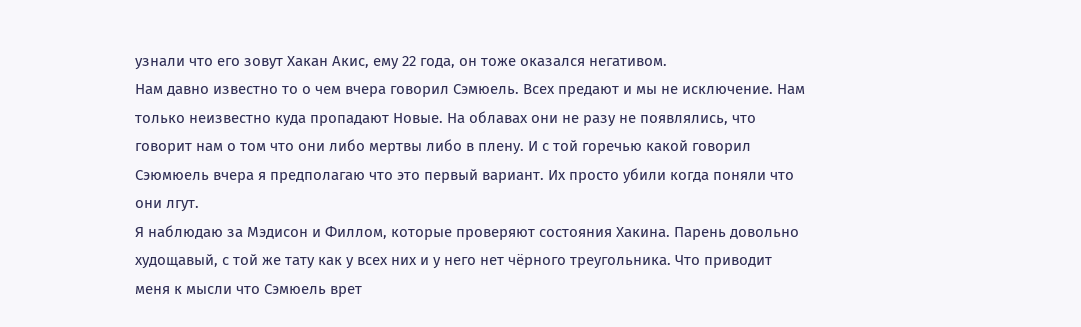узнали что его зовут Хакан Акис, ему 22 года, он тоже оказался негативом.
Нам давно известно то о чем вчера говорил Сэмюель. Всех предают и мы не исключение. Нам только неизвестно куда пропадают Новые. На облавах они не разу не появлялись, что говорит нам о том что они либо мертвы либо в плену. И с той горечью какой говорил Сэюмюель вчера я предполагаю что это первый вариант. Их просто убили когда поняли что они лгут.
Я наблюдаю за Мэдисон и Филлом, которые проверяют состояния Хакина. Парень довольно
худощавый, с той же тату как у всех них и у него нет чёрного треугольника. Что приводит меня к мысли что Сэмюель врет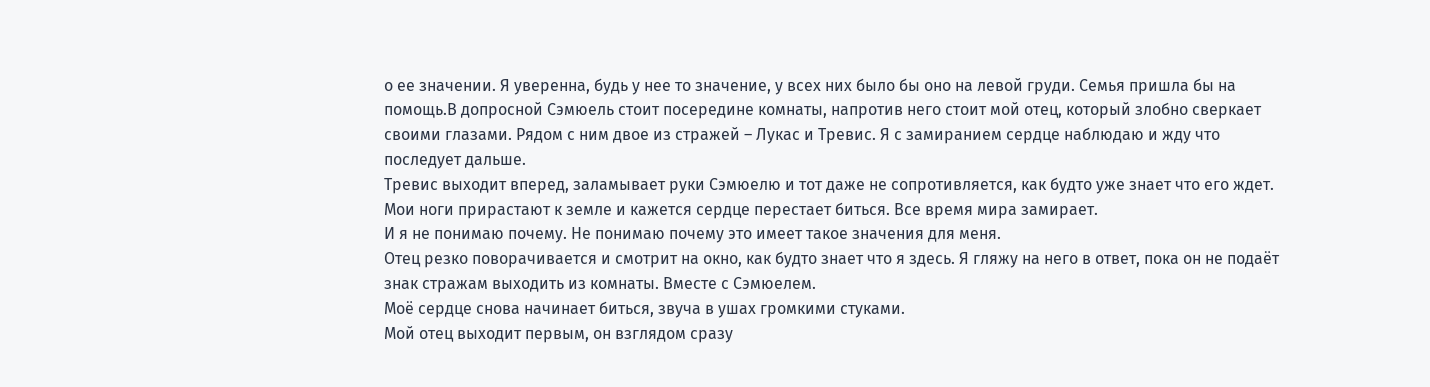о ее значении. Я уверенна, будь у нее то значение, у всех них было бы оно на левой груди. Семья пришла бы на помощь.В допросной Сэмюель стоит посередине комнаты, напротив него стоит мой отец, который злобно сверкает своими глазами. Рядом с ним двое из стражей – Лукас и Тревис. Я с замиранием сердце наблюдаю и жду что последует дальше.
Тревис выходит вперед, заламывает руки Сэмюелю и тот даже не сопротивляется, как будто уже знает что его ждет. Мои ноги прирастают к земле и кажется сердце перестает биться. Все время мира замирает.
И я не понимаю почему. Не понимаю почему это имеет такое значения для меня.
Отец резко поворачивается и смотрит на окно, как будто знает что я здесь. Я гляжу на него в ответ, пока он не подаёт знак стражам выходить из комнаты. Вместе с Сэмюелем.
Моё сердце снова начинает биться, звуча в ушах громкими стуками.
Мой отец выходит первым, он взглядом сразу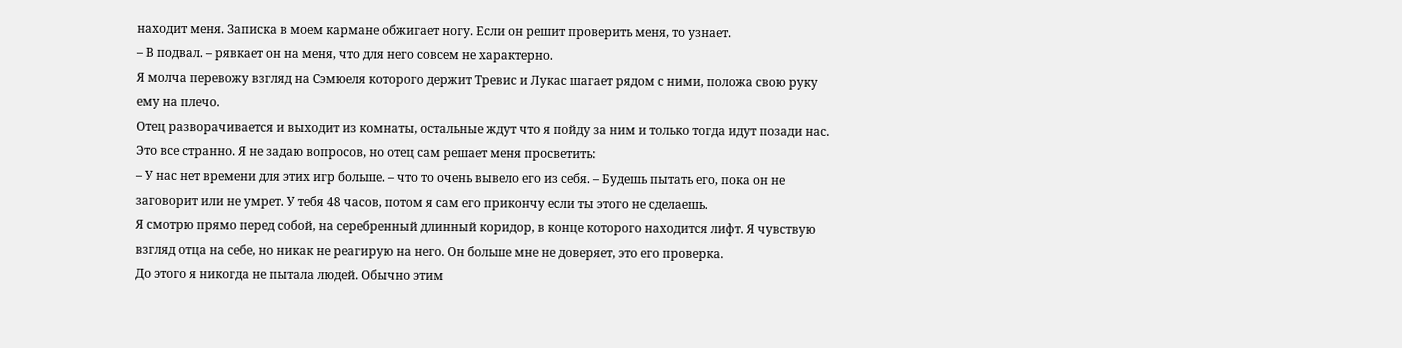находит меня. Записка в моем кармане обжигает ногу. Если он решит проверить меня, то узнает.
– В подвал. – рявкает он на меня, что для него совсем не характерно.
Я молча перевожу взгляд на Сэмюеля которого держит Тревис и Лукас шагает рядом с ними, положа свою руку ему на плечо.
Отец разворачивается и выходит из комнаты, остальные ждут что я пойду за ним и только тогда идут позади нас. Это все странно. Я не задаю вопросов, но отец сам решает меня просветить:
– У нас нет времени для этих игр больше. – что то очень вывело его из себя. – Будешь пытать его, пока он не заговорит или не умрет. У тебя 48 часов, потом я сам его прикончу если ты этого не сделаешь.
Я смотрю прямо перед собой, на серебренный длинный коридор, в конце которого находится лифт. Я чувствую взгляд отца на себе, но никак не реагирую на него. Он больше мне не доверяет, это его проверка.
До этого я никогда не пытала людей. Обычно этим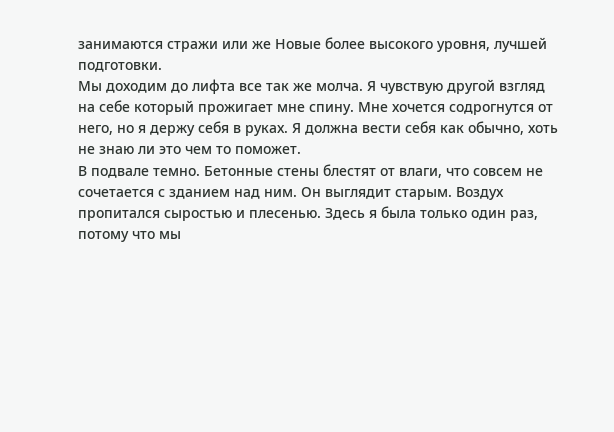занимаются стражи или же Новые более высокого уровня, лучшей подготовки.
Мы доходим до лифта все так же молча. Я чувствую другой взгляд на себе который прожигает мне спину. Мне хочется содрогнутся от него, но я держу себя в руках. Я должна вести себя как обычно, хоть не знаю ли это чем то поможет.
В подвале темно. Бетонные стены блестят от влаги, что совсем не сочетается с зданием над ним. Он выглядит старым. Воздух пропитался сыростью и плесенью. Здесь я была только один раз, потому что мы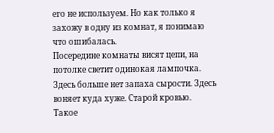его не используем. Но как только я захожу в одну из комнат, я понимаю что ошибалась.
Посередине комнаты висят цепи, на потолке светит одинокая лампочка. Здесь больше нет запаха сырости. Здесь воняет куда хуже. Старой кровью. Такое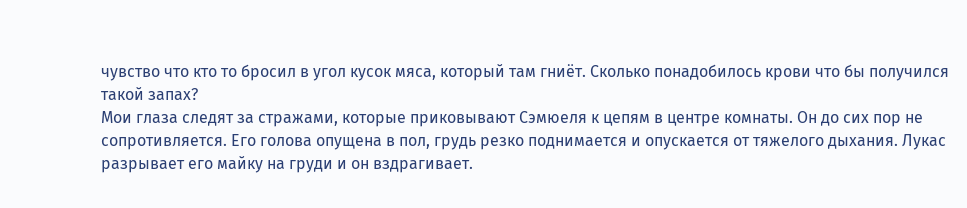чувство что кто то бросил в угол кусок мяса, который там гниёт. Сколько понадобилось крови что бы получился такой запах?
Мои глаза следят за стражами, которые приковывают Сэмюеля к цепям в центре комнаты. Он до сих пор не сопротивляется. Его голова опущена в пол, грудь резко поднимается и опускается от тяжелого дыхания. Лукас разрывает его майку на груди и он вздрагивает.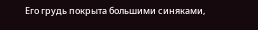Его грудь покрыта большими синяками,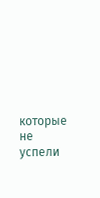которые не успели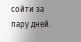сойти за пару дней.